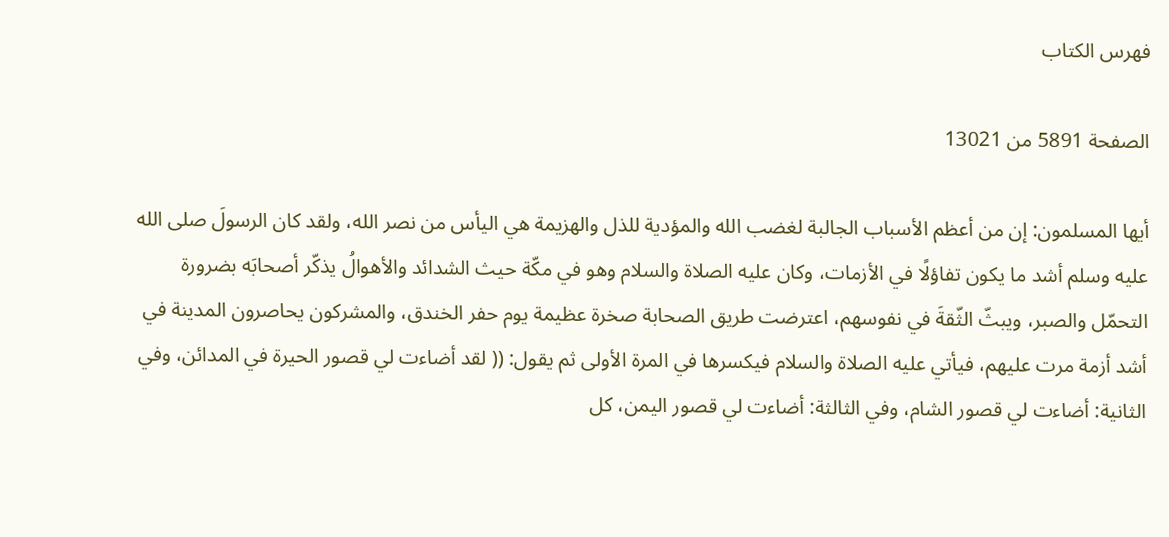فهرس الكتاب

الصفحة 5891 من 13021

أيها المسلمون: إن من أعظم الأسباب الجالبة لغضب الله والمؤدية للذل والهزيمة هي اليأس من نصر الله، ولقد كان الرسولَ صلى الله عليه وسلم أشد ما يكون تفاؤلًا في الأزمات، وكان عليه الصلاة والسلام وهو في مكّة حيث الشدائد والأهوالُ يذكّر أصحابَه بضرورة التحمّل والصبر، ويبثّ الثّقةَ في نفوسهم، اعترضت طريق الصحابة صخرة عظيمة يوم حفر الخندق، والمشركون يحاصرون المدينة في أشد أزمة مرت عليهم، فيأتي عليه الصلاة والسلام فيكسرها في المرة الأولى ثم يقول: (( لقد أضاءت لي قصور الحيرة في المدائن، وفي الثانية: أضاءت لي قصور الشام، وفي الثالثة: أضاءت لي قصور اليمن، كل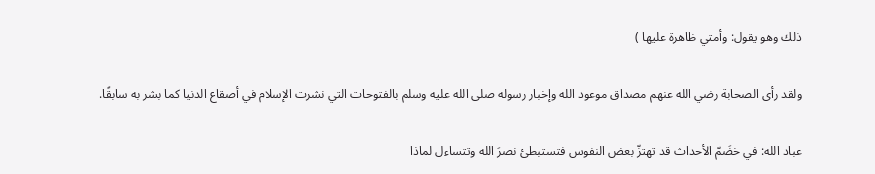ذلك وهو يقول: وأمتي ظاهرة عليها )

ولقد رأى الصحابة رضي الله عنهم مصداق موعود الله وإخبار رسوله صلى الله عليه وسلم بالفتوحات التي نشرت الإسلام في أصقاع الدنيا كما بشر به سابقًا.

عباد الله: في خضَمّ الأحداث قد تهتزّ بعض النفوس فتستبطئ نصرَ الله وتتساءل لماذا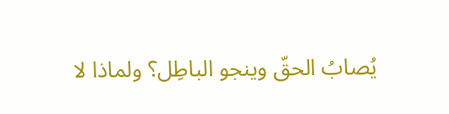يُصابُ الحقّ وينجو الباطِل؟ ولماذا لا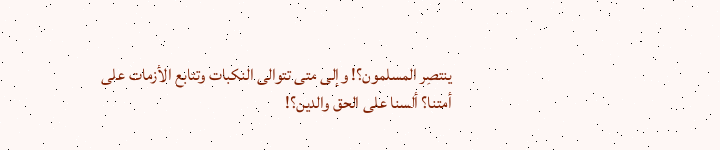ينتصِر المسلمون؟! وإلى متى تتوالى النكبات وتتابع الأزمات على أمتنا؟ ألسنا على الحق والدين؟!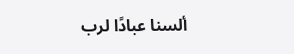ألسنا عبادًا لرب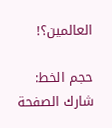العالمين؟!

حجم الخط:
شارك الصفحة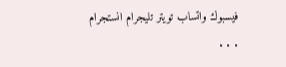فيسبوك واتساب تويتر تليجرام انستجرام
. . .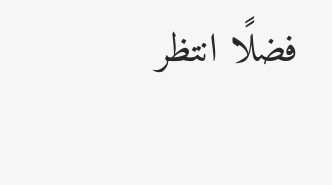فضلًا انتظر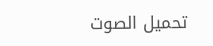تحميل الصوت